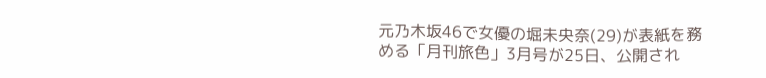元乃木坂46で女優の堀未央奈(29)が表紙を務める「月刊旅色」3月号が25日、公開され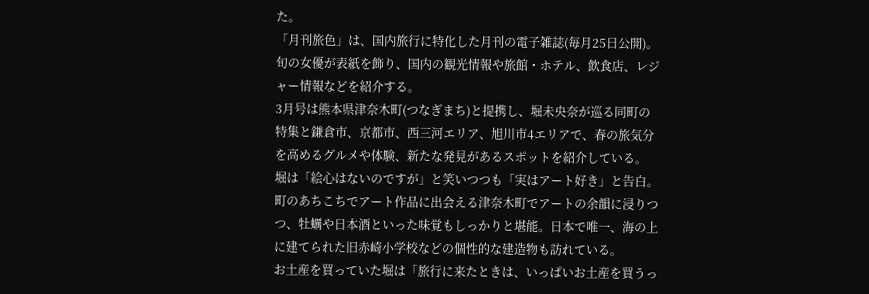た。
「月刊旅色」は、国内旅行に特化した月刊の電子雑誌(毎月25日公開)。旬の女優が表紙を飾り、国内の観光情報や旅館・ホテル、飲食店、レジャー情報などを紹介する。
3月号は熊本県津奈木町(つなぎまち)と提携し、堀未央奈が巡る同町の特集と鎌倉市、京都市、西三河エリア、旭川市4エリアで、春の旅気分を高めるグルメや体験、新たな発見があるスポットを紹介している。
堀は「絵心はないのですが」と笑いつつも「実はアート好き」と告白。町のあちこちでアート作品に出会える津奈木町でアートの余韻に浸りつつ、牡蠣や日本酒といった味覚もしっかりと堪能。日本で唯一、海の上に建てられた旧赤崎小学校などの個性的な建造物も訪れている。
お土産を買っていた堀は「旅行に来たときは、いっぱいお土産を買うっ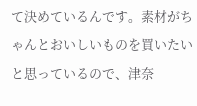て決めているんです。素材がちゃんとおいしいものを買いたいと思っているので、津奈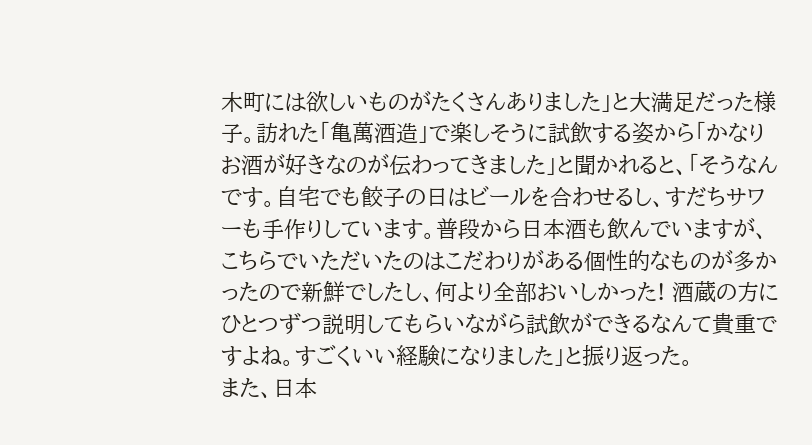木町には欲しいものがたくさんありました」と大満足だった様子。訪れた「亀萬酒造」で楽しそうに試飲する姿から「かなりお酒が好きなのが伝わってきました」と聞かれると、「そうなんです。自宅でも餃子の日はビールを合わせるし、すだちサワーも手作りしています。普段から日本酒も飲んでいますが、こちらでいただいたのはこだわりがある個性的なものが多かったので新鮮でしたし、何より全部おいしかった! 酒蔵の方にひとつずつ説明してもらいながら試飲ができるなんて貴重ですよね。すごくいい経験になりました」と振り返った。
また、日本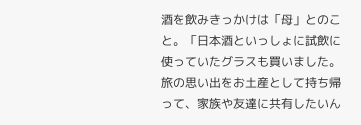酒を飲みきっかけは「母」とのこと。「日本酒といっしょに試飲に使っていたグラスも買いました。旅の思い出をお土産として持ち帰って、家族や友達に共有したいん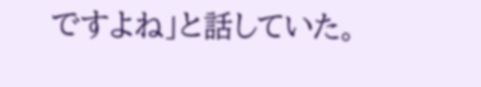ですよね」と話していた。